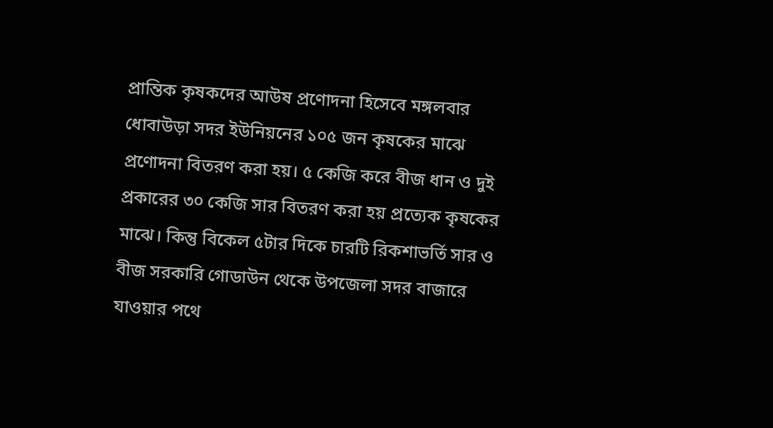প্রান্তিক কৃষকদের আউষ প্রণোদনা হিসেবে মঙ্গলবার ধোবাউড়া সদর ইউনিয়নের ১০৫ জন কৃষকের মাঝে প্রণোদনা বিতরণ করা হয়। ৫ কেজি করে বীজ ধান ও দুই প্রকারের ৩০ কেজি সার বিতরণ করা হয় প্রত্যেক কৃষকের মাঝে। কিন্তু বিকেল ৫টার দিকে চারটি রিকশাভর্তি সার ও বীজ সরকারি গোডাউন থেকে উপজেলা সদর বাজারে যাওয়ার পথে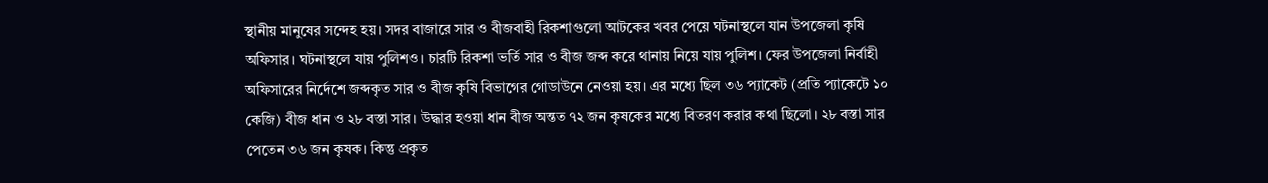স্থানীয় মানুষের সন্দেহ হয়। সদর বাজারে সার ও বীজবাহী রিকশাগুলো আটকের খবর পেয়ে ঘটনাস্থলে যান উপজেলা কৃষি অফিসার। ঘটনাস্থলে যায় পুলিশও। চারটি রিকশা ভর্তি সার ও বীজ জব্দ করে থানায় নিয়ে যায় পুলিশ। ফের উপজেলা নির্বাহী অফিসারের নির্দেশে জব্দকৃত সার ও বীজ কৃষি বিভাগের গোডাউনে নেওয়া হয়। এর মধ্যে ছিল ৩৬ প্যাকেট (প্রতি প্যাকেটে ১০ কেজি) বীজ ধান ও ২৮ বস্তা সার। উদ্ধার হওয়া ধান বীজ অন্তত ৭২ জন কৃষকের মধ্যে বিতরণ করার কথা ছিলো। ২৮ বস্তা সার পেতেন ৩৬ জন কৃষক। কিন্তু প্রকৃত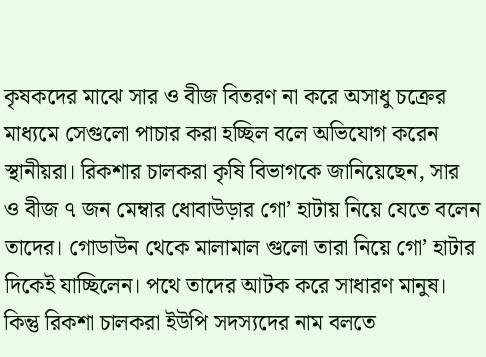কৃষকদের মাঝে সার ও বীজ বিতরণ না করে অসাধু চক্রের মাধ্যমে সেগুলো পাচার করা হচ্ছিল বলে অভিযোগ করেন স্থানীয়রা। রিকশার চালকরা কৃষি বিভাগকে জানিয়েছেন, সার ও বীজ ৭ জন মেম্বার ধোবাউড়ার গো’ হাটায় নিয়ে যেতে বলেন তাদের। গোডাউন থেকে মালামাল গুলো তারা নিয়ে গো’ হাটার দিকেই যাচ্ছিলেন। পথে তাদের আটক করে সাধারণ মানুষ। কিন্তু রিকশা চালকরা ইউপি সদস্যদের নাম বলতে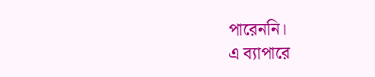পারেননি।
এ ব্যাপারে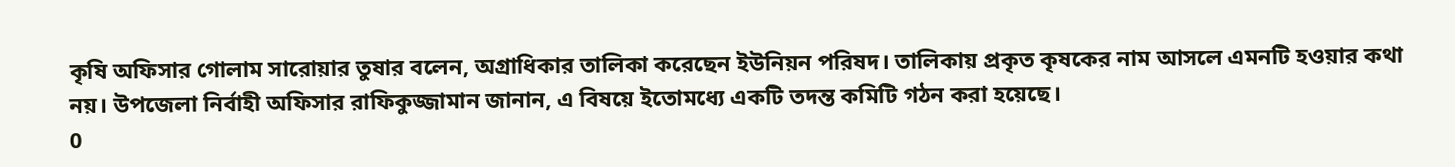কৃষি অফিসার গোলাম সারোয়ার তুষার বলেন, অগ্রাধিকার তালিকা করেছেন ইউনিয়ন পরিষদ। তালিকায় প্রকৃত কৃষকের নাম আসলে এমনটি হওয়ার কথা নয়। উপজেলা নির্বাহী অফিসার রাফিকুজ্জামান জানান, এ বিষয়ে ইতোমধ্যে একটি তদন্ত কমিটি গঠন করা হয়েছে।
0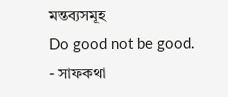মন্তব্যসমূহ
Do good not be good.
- সাফকথা